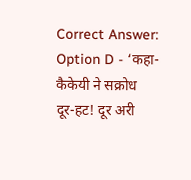Correct Answer:
Option D - ‘कहा-कैकेयी ने सक्रोध
दूर-हट! दूर अरी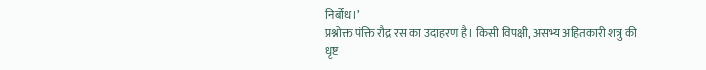निर्बोध।’
प्रश्नोक्त पंक्ति रौद्र रस का उदाहरण है। किसी विपक्षी, असभ्य अहितकारी शत्रु की धृष्ट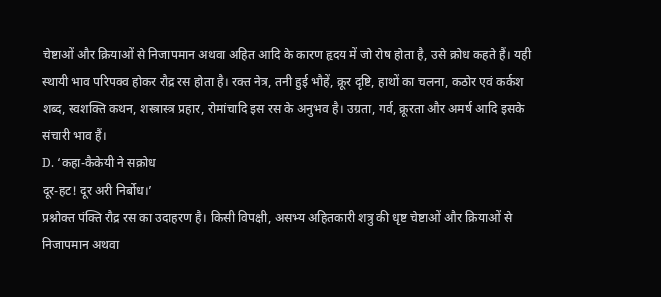चेष्टाओं और क्रियाओं से निजापमान अथवा अहित आदि के कारण हृदय में जो रोष होता है, उसे क्रोध कहते हैं। यही स्थायी भाव परिपक्व होकर रौद्र रस होता है। रक्त नेत्र, तनी हुई भौहें, क्रूर दृष्टि, हाथों का चलना, कठोर एवं कर्कश शब्द, स्वशक्ति कथन, शस्त्रास्त्र प्रहार, रोमांचादि इस रस के अनुभव है। उग्रता, गर्व, क्रूरता और अमर्ष आदि इसके संचारी भाव हैं।
D. ‘कहा-कैकेयी ने सक्रोध
दूर-हट! दूर अरी निर्बोध।’
प्रश्नोक्त पंक्ति रौद्र रस का उदाहरण है। किसी विपक्षी, असभ्य अहितकारी शत्रु की धृष्ट चेष्टाओं और क्रियाओं से निजापमान अथवा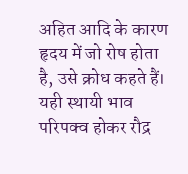अहित आदि के कारण हृदय में जो रोष होता है, उसे क्रोध कहते हैं। यही स्थायी भाव परिपक्व होकर रौद्र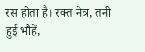रस होता है। रक्त नेत्र, तनी हुई भौहें,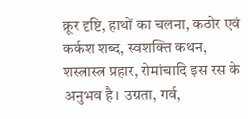क्रूर दृष्टि, हाथों का चलना, कठोर एवं कर्कश शब्द, स्वशक्ति कथन, शस्त्रास्त्र प्रहार, रोमांचादि इस रस के अनुभव है। उग्रता, गर्व,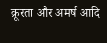क्रूरता और अमर्ष आदि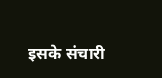इसके संचारी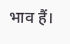भाव हैं।